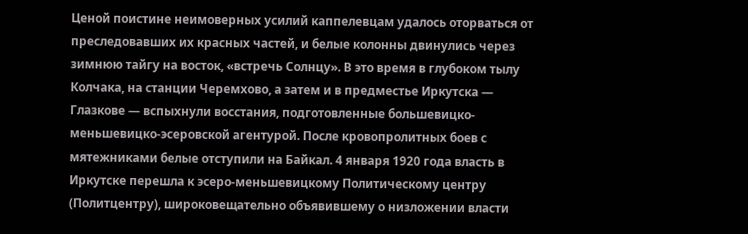Ценой поистине неимоверных усилий каппелевцам удалось оторваться от преследовавших их красных частей, и белые колонны двинулись через зимнюю тайгу на восток, «встречь Солнцу». В это время в глубоком тылу Колчака, на станции Черемхово, а затем и в предместье Иркутска — Глазкове — вспыхнули восстания, подготовленные большевицко-меньшевицко-эсеровской агентурой. После кровопролитных боев с мятежниками белые отступили на Байкал. 4 января 1920 года власть в Иркутске перешла к эсеро-меньшевицкому Политическому центру (Политцентру), широковещательно объявившему о низложении власти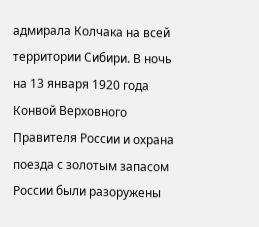адмирала Колчака на всей территории Сибири. В ночь на 13 января 1920 года Конвой Верховного Правителя России и охрана поезда с золотым запасом России были разоружены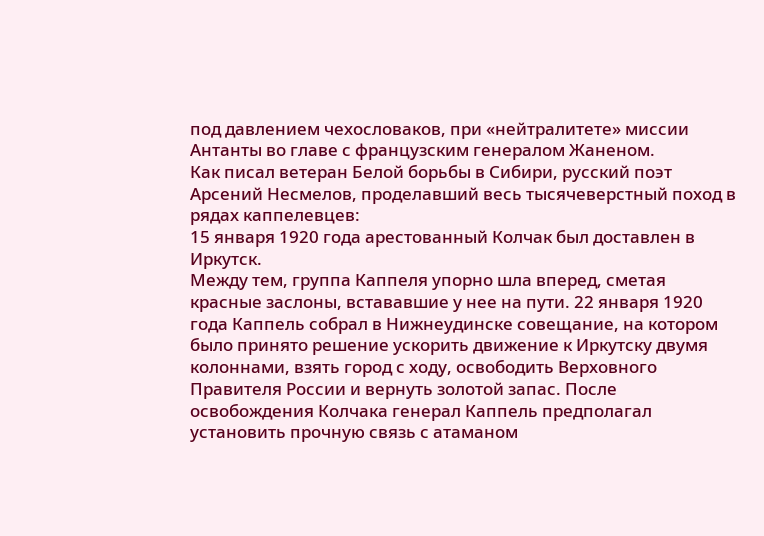под давлением чехословаков, при «нейтралитете» миссии Антанты во главе с французским генералом Жаненом.
Как писал ветеран Белой борьбы в Сибири, русский поэт Арсений Несмелов, проделавший весь тысячеверстный поход в рядах каппелевцев:
15 января 1920 года арестованный Колчак был доставлен в Иркутск.
Между тем, группа Каппеля упорно шла вперед, сметая красные заслоны, встававшие у нее на пути. 22 января 1920 года Каппель собрал в Нижнеудинске совещание, на котором было принято решение ускорить движение к Иркутску двумя колоннами, взять город с ходу, освободить Верховного Правителя России и вернуть золотой запас. После освобождения Колчака генерал Каппель предполагал установить прочную связь с атаманом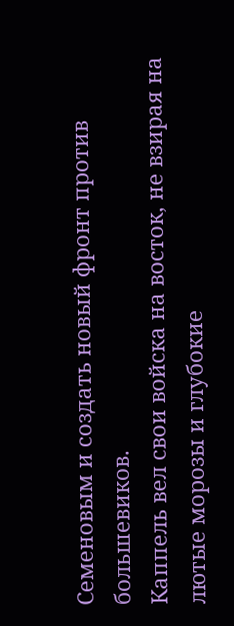Семеновым и создать новый фронт против большевиков.
Каппель вел свои войска на восток, не взирая на лютые морозы и глубокие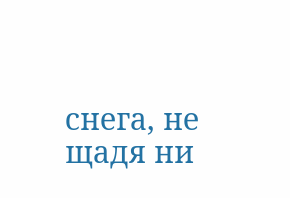снега, не щадя ни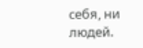себя, ни людей.